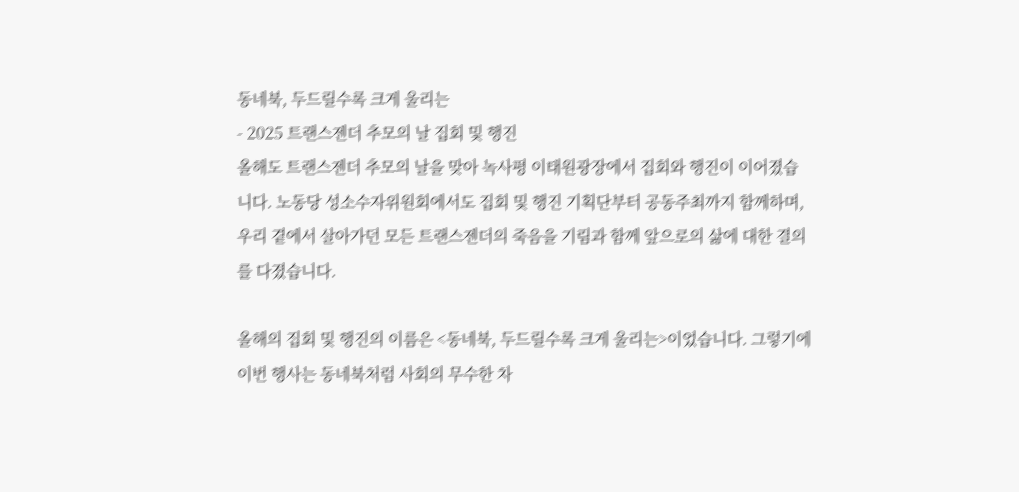동네북, 두드릴수록 크게 울리는
- 2025 트랜스젠더 추모의 날 집회 및 행진
올해도 트랜스젠더 추모의 날을 맞아 녹사평 이태원광장에서 집회와 행진이 이어졌습니다. 노동당 성소수자위원회에서도 집회 및 행진 기획단부터 공동주최까지 함께하며, 우리 곁에서 살아가던 모든 트랜스젠더의 죽음을 기림과 함께 앞으로의 삶에 대한 결의를 다졌습니다.

올해의 집회 및 행진의 이름은 <동네북, 두드릴수록 크게 울리는>이었습니다. 그렇기에 이번 행사는 동네북처럼 사회의 무수한 차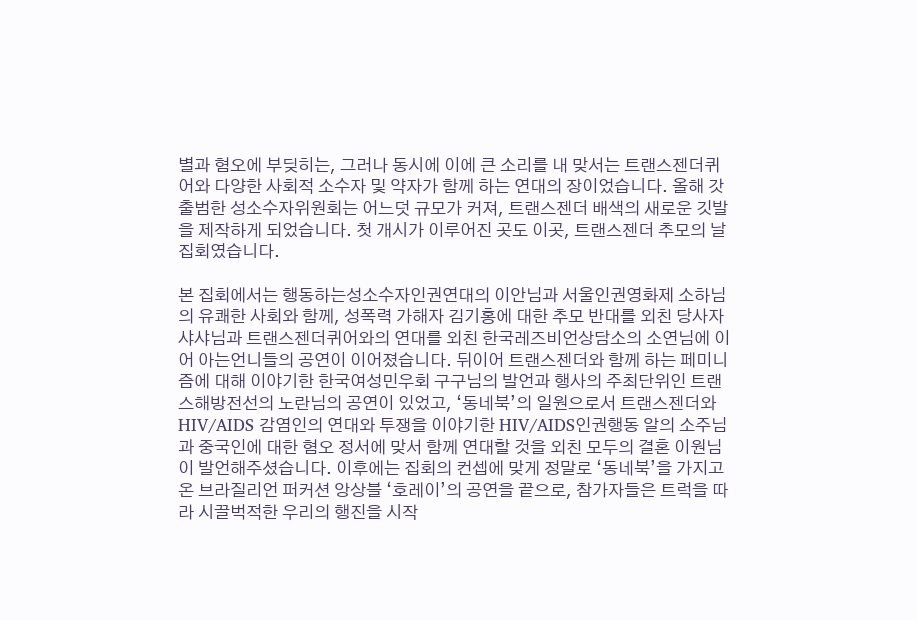별과 혐오에 부딪히는, 그러나 동시에 이에 큰 소리를 내 맞서는 트랜스젠더퀴어와 다양한 사회적 소수자 및 약자가 함께 하는 연대의 장이었습니다. 올해 갓 출범한 성소수자위원회는 어느덧 규모가 커져, 트랜스젠더 배색의 새로운 깃발을 제작하게 되었습니다. 첫 개시가 이루어진 곳도 이곳, 트랜스젠더 추모의 날 집회였습니다.

본 집회에서는 행동하는성소수자인권연대의 이안님과 서울인권영화제 소하님의 유쾌한 사회와 함께, 성폭력 가해자 김기홍에 대한 추모 반대를 외친 당사자 샤샤님과 트랜스젠더퀴어와의 연대를 외친 한국레즈비언상담소의 소연님에 이어 아는언니들의 공연이 이어졌습니다. 뒤이어 트랜스젠더와 함께 하는 페미니즘에 대해 이야기한 한국여성민우회 구구님의 발언과 행사의 주최단위인 트랜스해방전선의 노란님의 공연이 있었고, ‘동네북’의 일원으로서 트랜스젠더와 HIV/AIDS 감염인의 연대와 투쟁을 이야기한 HIV/AIDS인권행동 알의 소주님과 중국인에 대한 혐오 정서에 맞서 함께 연대할 것을 외친 모두의 결혼 이원님이 발언해주셨습니다. 이후에는 집회의 컨셉에 맞게 정말로 ‘동네북’을 가지고 온 브라질리언 퍼커션 앙상블 ‘호레이’의 공연을 끝으로, 참가자들은 트럭을 따라 시끌벅적한 우리의 행진을 시작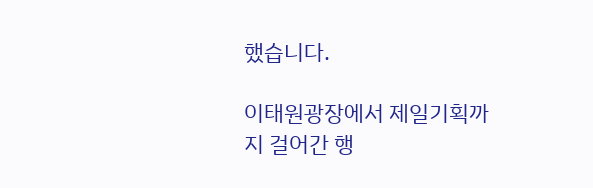했습니다.

이태원광장에서 제일기획까지 걸어간 행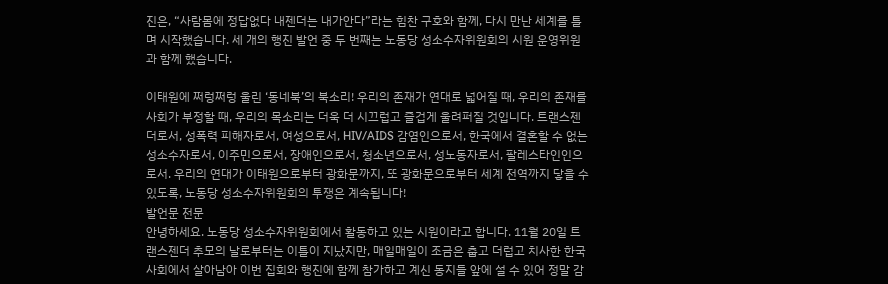진은, “사람몸에 정답없다 내젠더는 내가안다”라는 힘찬 구호와 함께, 다시 만난 세계를 틀며 시작했습니다. 세 개의 행진 발언 중 두 번째는 노동당 성소수자위원회의 시원 운영위원과 함께 했습니다.

이태원에 쩌렁쩌렁 울린 ‘동네북’의 북소리! 우리의 존재가 연대로 넓어질 때, 우리의 존재를 사회가 부정할 때, 우리의 목소리는 더욱 더 시끄럽고 즐겁게 울려퍼질 것입니다. 트랜스젠더로서, 성폭력 피해자로서, 여성으로서, HIV/AIDS 감염인으로서, 한국에서 결혼할 수 없는 성소수자로서, 이주민으로서, 장애인으로서, 청소년으로서, 성노동자로서, 팔레스타인인으로서. 우리의 연대가 이태원으로부터 광화문까지, 또 광화문으로부터 세계 전역까지 닿을 수 있도록, 노동당 성소수자위원회의 투쟁은 계속됩니다!
발언문 전문
안녕하세요. 노동당 성소수자위원회에서 활동하고 있는 시원이라고 합니다. 11월 20일 트랜스젠더 추모의 날로부터는 이틀이 지났지만, 매일매일이 조금은 춥고 더럽고 치사한 한국 사회에서 살아남아 이번 집회와 행진에 함께 참가하고 계신 동지들 앞에 설 수 있어 정말 감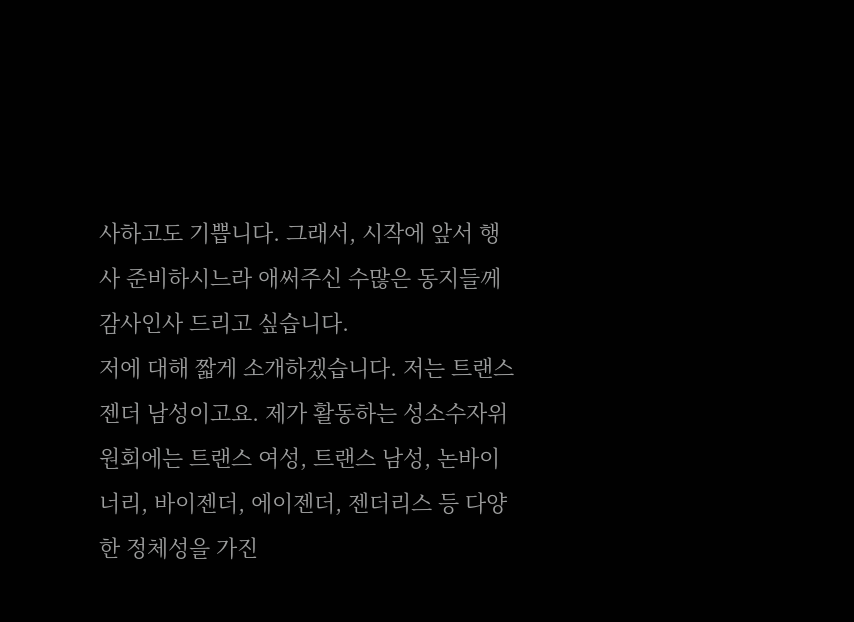사하고도 기쁩니다. 그래서, 시작에 앞서 행사 준비하시느라 애써주신 수많은 동지들께 감사인사 드리고 싶습니다.
저에 대해 짧게 소개하겠습니다. 저는 트랜스젠더 남성이고요. 제가 활동하는 성소수자위원회에는 트랜스 여성, 트랜스 남성, 논바이너리, 바이젠더, 에이젠더, 젠더리스 등 다양한 정체성을 가진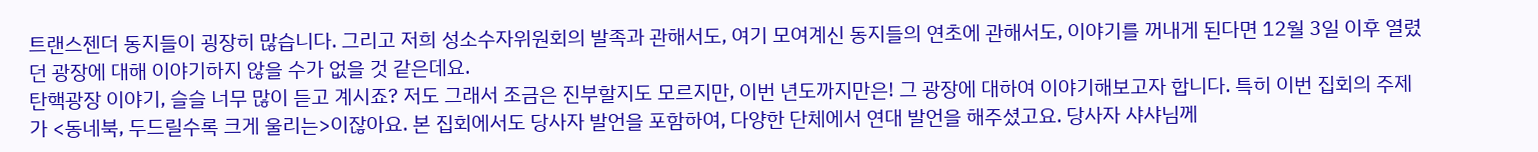트랜스젠더 동지들이 굉장히 많습니다. 그리고 저희 성소수자위원회의 발족과 관해서도, 여기 모여계신 동지들의 연초에 관해서도, 이야기를 꺼내게 된다면 12월 3일 이후 열렸던 광장에 대해 이야기하지 않을 수가 없을 것 같은데요.
탄핵광장 이야기, 슬슬 너무 많이 듣고 계시죠? 저도 그래서 조금은 진부할지도 모르지만, 이번 년도까지만은! 그 광장에 대하여 이야기해보고자 합니다. 특히 이번 집회의 주제가 <동네북, 두드릴수록 크게 울리는>이잖아요. 본 집회에서도 당사자 발언을 포함하여, 다양한 단체에서 연대 발언을 해주셨고요. 당사자 샤샤님께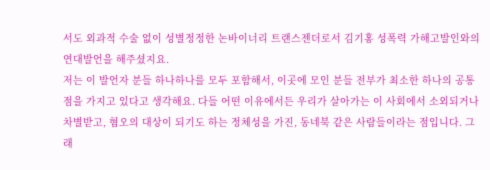서도 외과적 수술 없이 성별정정한 논바이너리 트랜스젠더로서 김기홍 성폭력 가해고발인와의 연대발언을 해주셨지요.
저는 이 발언자 분들 하나하나를 모두 포함해서, 이곳에 모인 분들 전부가 최소한 하나의 공통점을 가지고 있다고 생각해요. 다들 어떤 이유에서든 우리가 살아가는 이 사회에서 소외되거나 차별받고, 혐오의 대상이 되기도 하는 정체성을 가진, 동네북 같은 사람들이라는 점입니다. 그래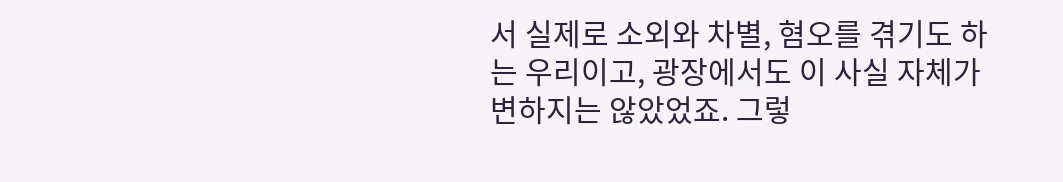서 실제로 소외와 차별, 혐오를 겪기도 하는 우리이고, 광장에서도 이 사실 자체가 변하지는 않았었죠. 그렇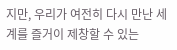지만, 우리가 여전히 다시 만난 세계를 즐거이 제창할 수 있는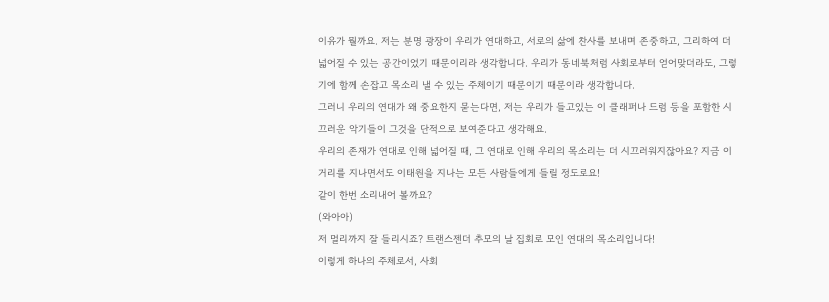이유가 뭘까요. 저는 분명 광장이 우리가 연대하고, 서로의 삶에 찬사를 보내며 존중하고, 그리하여 더 넓어질 수 있는 공간이었기 때문이리라 생각합니다. 우리가 동네북처럼 사회로부터 얻어맞더라도, 그렇기에 함께 손잡고 목소리 낼 수 있는 주체이기 때문이기 때문이라 생각합니다.
그러니 우리의 연대가 왜 중요한지 묻는다면, 저는 우리가 들고있는 이 클래퍼나 드럼 등을 포함한 시끄러운 악기들이 그것을 단적으로 보여준다고 생각해요.
우리의 존재가 연대로 인해 넓어질 때, 그 연대로 인해 우리의 목소리는 더 시끄러워지잖아요? 지금 이 거리를 지나면서도 이태원을 지나는 모든 사람들에게 들릴 정도로요!
같이 한번 소리내어 볼까요?
(와아아)
저 멀리까지 잘 들리시죠? 트랜스젠더 추모의 날 집회로 모인 연대의 목소리입니다!
이렇게 하나의 주체로서, 사회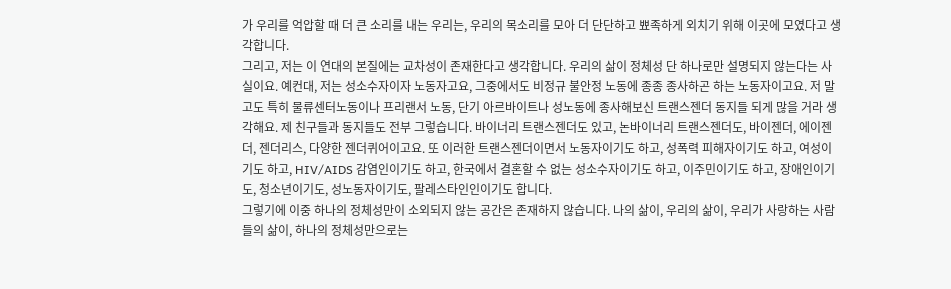가 우리를 억압할 때 더 큰 소리를 내는 우리는, 우리의 목소리를 모아 더 단단하고 뾰족하게 외치기 위해 이곳에 모였다고 생각합니다.
그리고, 저는 이 연대의 본질에는 교차성이 존재한다고 생각합니다. 우리의 삶이 정체성 단 하나로만 설명되지 않는다는 사실이요. 예컨대, 저는 성소수자이자 노동자고요, 그중에서도 비정규 불안정 노동에 종종 종사하곤 하는 노동자이고요. 저 말고도 특히 물류센터노동이나 프리랜서 노동, 단기 아르바이트나 성노동에 종사해보신 트랜스젠더 동지들 되게 많을 거라 생각해요. 제 친구들과 동지들도 전부 그렇습니다. 바이너리 트랜스젠더도 있고, 논바이너리 트랜스젠더도, 바이젠더, 에이젠더, 젠더리스, 다양한 젠더퀴어이고요. 또 이러한 트랜스젠더이면서 노동자이기도 하고, 성폭력 피해자이기도 하고, 여성이기도 하고, HIV/AIDS 감염인이기도 하고, 한국에서 결혼할 수 없는 성소수자이기도 하고, 이주민이기도 하고, 장애인이기도, 청소년이기도, 성노동자이기도, 팔레스타인인이기도 합니다.
그렇기에 이중 하나의 정체성만이 소외되지 않는 공간은 존재하지 않습니다. 나의 삶이, 우리의 삶이, 우리가 사랑하는 사람들의 삶이, 하나의 정체성만으로는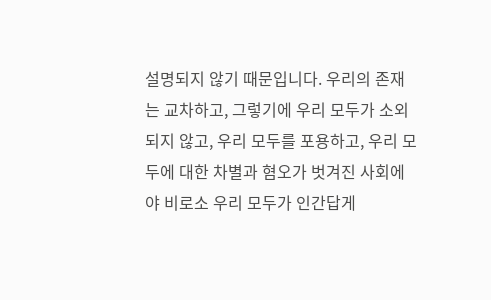설명되지 않기 때문입니다. 우리의 존재는 교차하고, 그렇기에 우리 모두가 소외되지 않고, 우리 모두를 포용하고, 우리 모두에 대한 차별과 혐오가 벗겨진 사회에야 비로소 우리 모두가 인간답게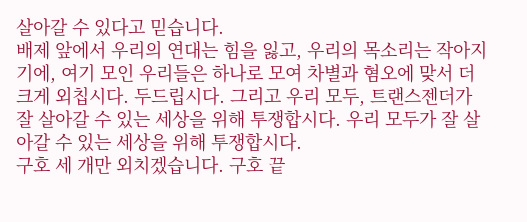살아갈 수 있다고 믿습니다.
배제 앞에서 우리의 연대는 힘을 잃고, 우리의 목소리는 작아지기에, 여기 모인 우리들은 하나로 모여 차별과 혐오에 맞서 더 크게 외칩시다. 두드립시다. 그리고 우리 모두, 트랜스젠더가 잘 살아갈 수 있는 세상을 위해 투쟁합시다. 우리 모두가 잘 살아갈 수 있는 세상을 위해 투쟁합시다.
구호 세 개만 외치겠습니다. 구호 끝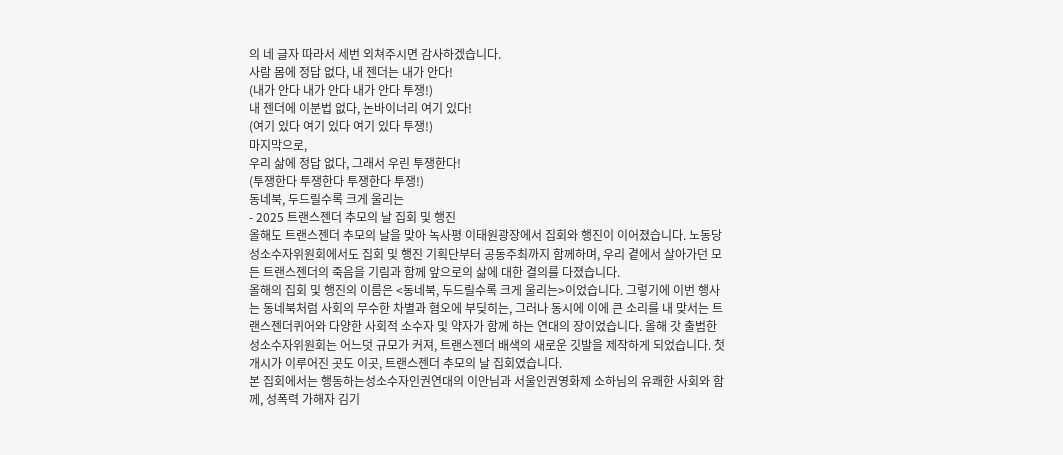의 네 글자 따라서 세번 외쳐주시면 감사하겠습니다.
사람 몸에 정답 없다, 내 젠더는 내가 안다!
(내가 안다 내가 안다 내가 안다 투쟁!)
내 젠더에 이분법 없다, 논바이너리 여기 있다!
(여기 있다 여기 있다 여기 있다 투쟁!)
마지막으로,
우리 삶에 정답 없다, 그래서 우린 투쟁한다!
(투쟁한다 투쟁한다 투쟁한다 투쟁!)
동네북, 두드릴수록 크게 울리는
- 2025 트랜스젠더 추모의 날 집회 및 행진
올해도 트랜스젠더 추모의 날을 맞아 녹사평 이태원광장에서 집회와 행진이 이어졌습니다. 노동당 성소수자위원회에서도 집회 및 행진 기획단부터 공동주최까지 함께하며, 우리 곁에서 살아가던 모든 트랜스젠더의 죽음을 기림과 함께 앞으로의 삶에 대한 결의를 다졌습니다.
올해의 집회 및 행진의 이름은 <동네북, 두드릴수록 크게 울리는>이었습니다. 그렇기에 이번 행사는 동네북처럼 사회의 무수한 차별과 혐오에 부딪히는, 그러나 동시에 이에 큰 소리를 내 맞서는 트랜스젠더퀴어와 다양한 사회적 소수자 및 약자가 함께 하는 연대의 장이었습니다. 올해 갓 출범한 성소수자위원회는 어느덧 규모가 커져, 트랜스젠더 배색의 새로운 깃발을 제작하게 되었습니다. 첫 개시가 이루어진 곳도 이곳, 트랜스젠더 추모의 날 집회였습니다.
본 집회에서는 행동하는성소수자인권연대의 이안님과 서울인권영화제 소하님의 유쾌한 사회와 함께, 성폭력 가해자 김기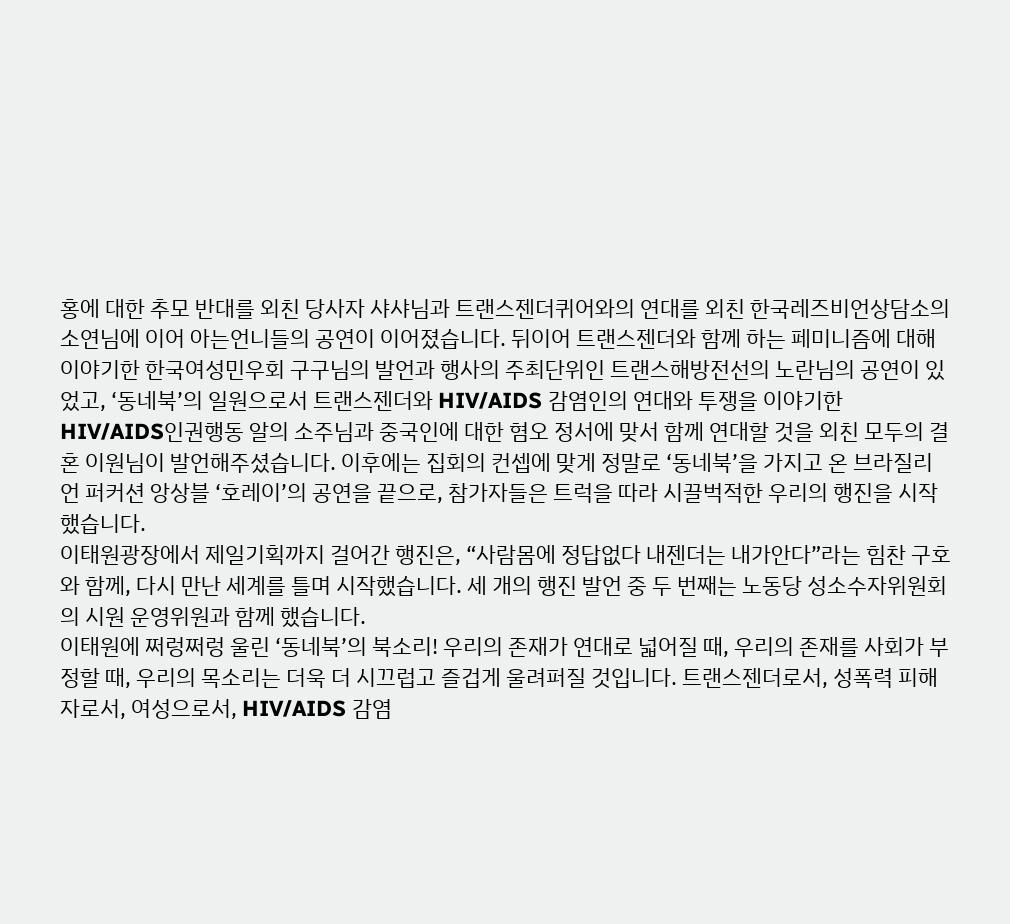홍에 대한 추모 반대를 외친 당사자 샤샤님과 트랜스젠더퀴어와의 연대를 외친 한국레즈비언상담소의 소연님에 이어 아는언니들의 공연이 이어졌습니다. 뒤이어 트랜스젠더와 함께 하는 페미니즘에 대해 이야기한 한국여성민우회 구구님의 발언과 행사의 주최단위인 트랜스해방전선의 노란님의 공연이 있었고, ‘동네북’의 일원으로서 트랜스젠더와 HIV/AIDS 감염인의 연대와 투쟁을 이야기한 HIV/AIDS인권행동 알의 소주님과 중국인에 대한 혐오 정서에 맞서 함께 연대할 것을 외친 모두의 결혼 이원님이 발언해주셨습니다. 이후에는 집회의 컨셉에 맞게 정말로 ‘동네북’을 가지고 온 브라질리언 퍼커션 앙상블 ‘호레이’의 공연을 끝으로, 참가자들은 트럭을 따라 시끌벅적한 우리의 행진을 시작했습니다.
이태원광장에서 제일기획까지 걸어간 행진은, “사람몸에 정답없다 내젠더는 내가안다”라는 힘찬 구호와 함께, 다시 만난 세계를 틀며 시작했습니다. 세 개의 행진 발언 중 두 번째는 노동당 성소수자위원회의 시원 운영위원과 함께 했습니다.
이태원에 쩌렁쩌렁 울린 ‘동네북’의 북소리! 우리의 존재가 연대로 넓어질 때, 우리의 존재를 사회가 부정할 때, 우리의 목소리는 더욱 더 시끄럽고 즐겁게 울려퍼질 것입니다. 트랜스젠더로서, 성폭력 피해자로서, 여성으로서, HIV/AIDS 감염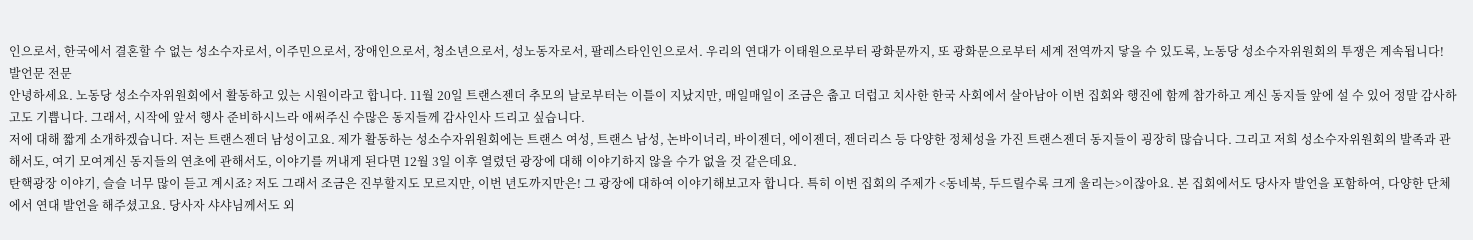인으로서, 한국에서 결혼할 수 없는 성소수자로서, 이주민으로서, 장애인으로서, 청소년으로서, 성노동자로서, 팔레스타인인으로서. 우리의 연대가 이태원으로부터 광화문까지, 또 광화문으로부터 세계 전역까지 닿을 수 있도록, 노동당 성소수자위원회의 투쟁은 계속됩니다!
발언문 전문
안녕하세요. 노동당 성소수자위원회에서 활동하고 있는 시원이라고 합니다. 11월 20일 트랜스젠더 추모의 날로부터는 이틀이 지났지만, 매일매일이 조금은 춥고 더럽고 치사한 한국 사회에서 살아남아 이번 집회와 행진에 함께 참가하고 계신 동지들 앞에 설 수 있어 정말 감사하고도 기쁩니다. 그래서, 시작에 앞서 행사 준비하시느라 애써주신 수많은 동지들께 감사인사 드리고 싶습니다.
저에 대해 짧게 소개하겠습니다. 저는 트랜스젠더 남성이고요. 제가 활동하는 성소수자위원회에는 트랜스 여성, 트랜스 남성, 논바이너리, 바이젠더, 에이젠더, 젠더리스 등 다양한 정체성을 가진 트랜스젠더 동지들이 굉장히 많습니다. 그리고 저희 성소수자위원회의 발족과 관해서도, 여기 모여계신 동지들의 연초에 관해서도, 이야기를 꺼내게 된다면 12월 3일 이후 열렸던 광장에 대해 이야기하지 않을 수가 없을 것 같은데요.
탄핵광장 이야기, 슬슬 너무 많이 듣고 계시죠? 저도 그래서 조금은 진부할지도 모르지만, 이번 년도까지만은! 그 광장에 대하여 이야기해보고자 합니다. 특히 이번 집회의 주제가 <동네북, 두드릴수록 크게 울리는>이잖아요. 본 집회에서도 당사자 발언을 포함하여, 다양한 단체에서 연대 발언을 해주셨고요. 당사자 샤샤님께서도 외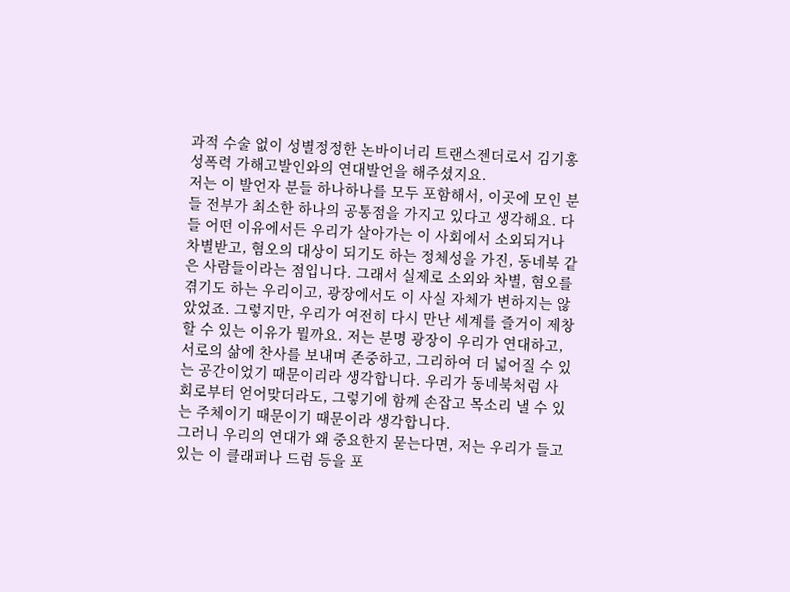과적 수술 없이 성별정정한 논바이너리 트랜스젠더로서 김기홍 성폭력 가해고발인와의 연대발언을 해주셨지요.
저는 이 발언자 분들 하나하나를 모두 포함해서, 이곳에 모인 분들 전부가 최소한 하나의 공통점을 가지고 있다고 생각해요. 다들 어떤 이유에서든 우리가 살아가는 이 사회에서 소외되거나 차별받고, 혐오의 대상이 되기도 하는 정체성을 가진, 동네북 같은 사람들이라는 점입니다. 그래서 실제로 소외와 차별, 혐오를 겪기도 하는 우리이고, 광장에서도 이 사실 자체가 변하지는 않았었죠. 그렇지만, 우리가 여전히 다시 만난 세계를 즐거이 제창할 수 있는 이유가 뭘까요. 저는 분명 광장이 우리가 연대하고, 서로의 삶에 찬사를 보내며 존중하고, 그리하여 더 넓어질 수 있는 공간이었기 때문이리라 생각합니다. 우리가 동네북처럼 사회로부터 얻어맞더라도, 그렇기에 함께 손잡고 목소리 낼 수 있는 주체이기 때문이기 때문이라 생각합니다.
그러니 우리의 연대가 왜 중요한지 묻는다면, 저는 우리가 들고있는 이 클래퍼나 드럼 등을 포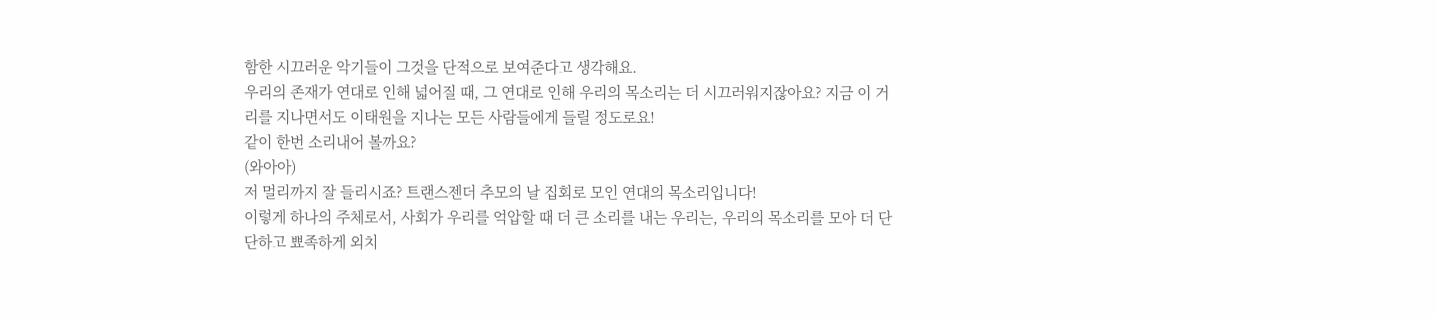함한 시끄러운 악기들이 그것을 단적으로 보여준다고 생각해요.
우리의 존재가 연대로 인해 넓어질 때, 그 연대로 인해 우리의 목소리는 더 시끄러워지잖아요? 지금 이 거리를 지나면서도 이태원을 지나는 모든 사람들에게 들릴 정도로요!
같이 한번 소리내어 볼까요?
(와아아)
저 멀리까지 잘 들리시죠? 트랜스젠더 추모의 날 집회로 모인 연대의 목소리입니다!
이렇게 하나의 주체로서, 사회가 우리를 억압할 때 더 큰 소리를 내는 우리는, 우리의 목소리를 모아 더 단단하고 뾰족하게 외치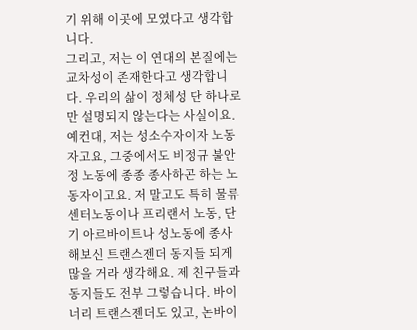기 위해 이곳에 모였다고 생각합니다.
그리고, 저는 이 연대의 본질에는 교차성이 존재한다고 생각합니다. 우리의 삶이 정체성 단 하나로만 설명되지 않는다는 사실이요. 예컨대, 저는 성소수자이자 노동자고요, 그중에서도 비정규 불안정 노동에 종종 종사하곤 하는 노동자이고요. 저 말고도 특히 물류센터노동이나 프리랜서 노동, 단기 아르바이트나 성노동에 종사해보신 트랜스젠더 동지들 되게 많을 거라 생각해요. 제 친구들과 동지들도 전부 그렇습니다. 바이너리 트랜스젠더도 있고, 논바이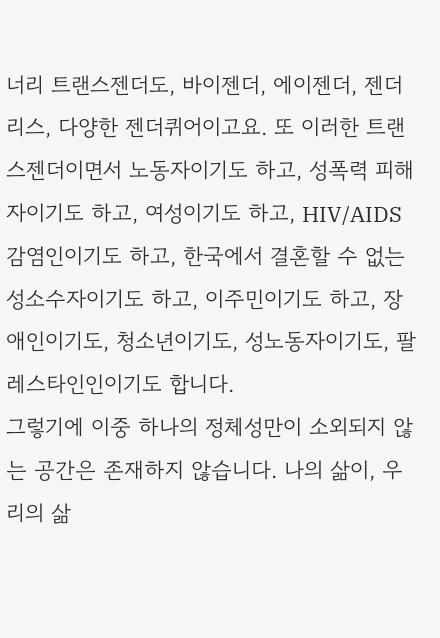너리 트랜스젠더도, 바이젠더, 에이젠더, 젠더리스, 다양한 젠더퀴어이고요. 또 이러한 트랜스젠더이면서 노동자이기도 하고, 성폭력 피해자이기도 하고, 여성이기도 하고, HIV/AIDS 감염인이기도 하고, 한국에서 결혼할 수 없는 성소수자이기도 하고, 이주민이기도 하고, 장애인이기도, 청소년이기도, 성노동자이기도, 팔레스타인인이기도 합니다.
그렇기에 이중 하나의 정체성만이 소외되지 않는 공간은 존재하지 않습니다. 나의 삶이, 우리의 삶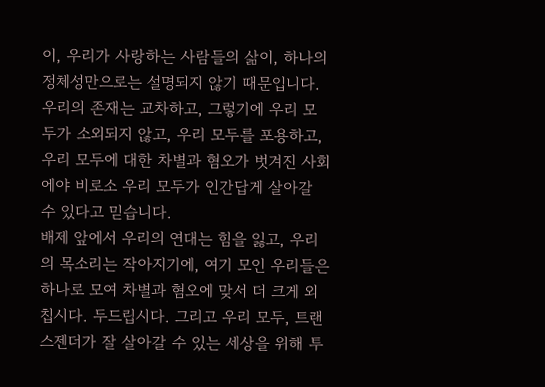이, 우리가 사랑하는 사람들의 삶이, 하나의 정체성만으로는 설명되지 않기 때문입니다. 우리의 존재는 교차하고, 그렇기에 우리 모두가 소외되지 않고, 우리 모두를 포용하고, 우리 모두에 대한 차별과 혐오가 벗겨진 사회에야 비로소 우리 모두가 인간답게 살아갈 수 있다고 믿습니다.
배제 앞에서 우리의 연대는 힘을 잃고, 우리의 목소리는 작아지기에, 여기 모인 우리들은 하나로 모여 차별과 혐오에 맞서 더 크게 외칩시다. 두드립시다. 그리고 우리 모두, 트랜스젠더가 잘 살아갈 수 있는 세상을 위해 투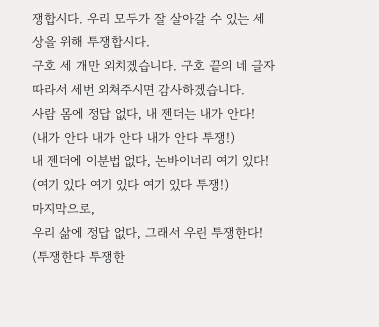쟁합시다. 우리 모두가 잘 살아갈 수 있는 세상을 위해 투쟁합시다.
구호 세 개만 외치겠습니다. 구호 끝의 네 글자 따라서 세번 외쳐주시면 감사하겠습니다.
사람 몸에 정답 없다, 내 젠더는 내가 안다!
(내가 안다 내가 안다 내가 안다 투쟁!)
내 젠더에 이분법 없다, 논바이너리 여기 있다!
(여기 있다 여기 있다 여기 있다 투쟁!)
마지막으로,
우리 삶에 정답 없다, 그래서 우린 투쟁한다!
(투쟁한다 투쟁한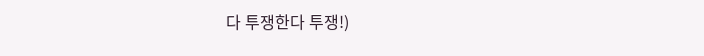다 투쟁한다 투쟁!)